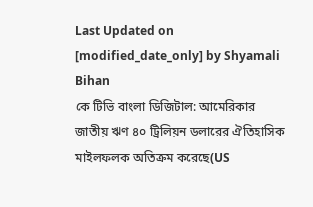Last Updated on [modified_date_only] by Shyamali Bihan
কে টিভি বাংলা ডিজিটাল: আমেরিকার জাতীয় ঋণ ৪০ ট্রিলিয়ন ডলারের ঐতিহাসিক মাইলফলক অতিক্রম করেছে(US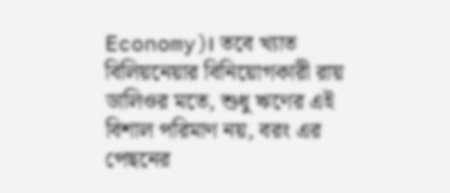Economy)। তবে খ্যাত বিলিয়নেয়ার বিনিয়োগকারী রায় ডালিওর মতে, শুধু ঋণের এই বিশাল পরিমাণ নয়, বরং এর পেছনের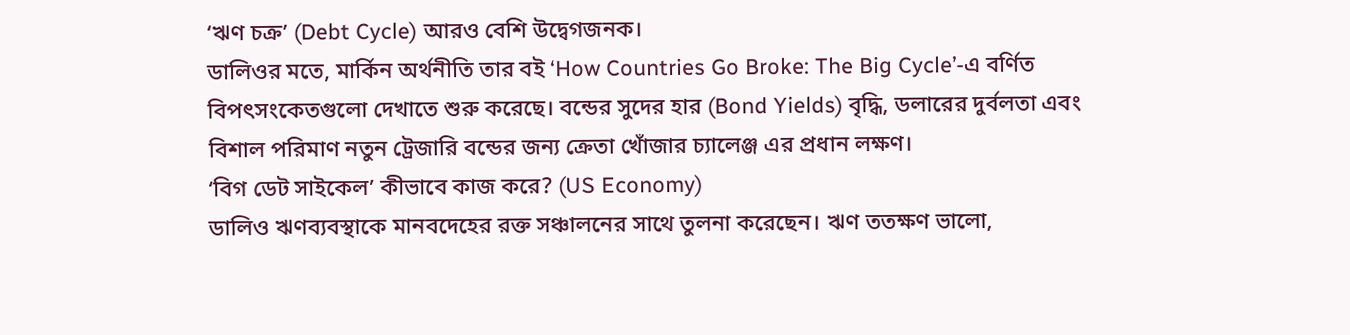‘ঋণ চক্র’ (Debt Cycle) আরও বেশি উদ্বেগজনক।
ডালিওর মতে, মার্কিন অর্থনীতি তার বই ‘How Countries Go Broke: The Big Cycle’-এ বর্ণিত বিপৎসংকেতগুলো দেখাতে শুরু করেছে। বন্ডের সুদের হার (Bond Yields) বৃদ্ধি, ডলারের দুর্বলতা এবং বিশাল পরিমাণ নতুন ট্রেজারি বন্ডের জন্য ক্রেতা খোঁজার চ্যালেঞ্জ এর প্রধান লক্ষণ।
‘বিগ ডেট সাইকেল’ কীভাবে কাজ করে? (US Economy)
ডালিও ঋণব্যবস্থাকে মানবদেহের রক্ত সঞ্চালনের সাথে তুলনা করেছেন। ঋণ ততক্ষণ ভালো,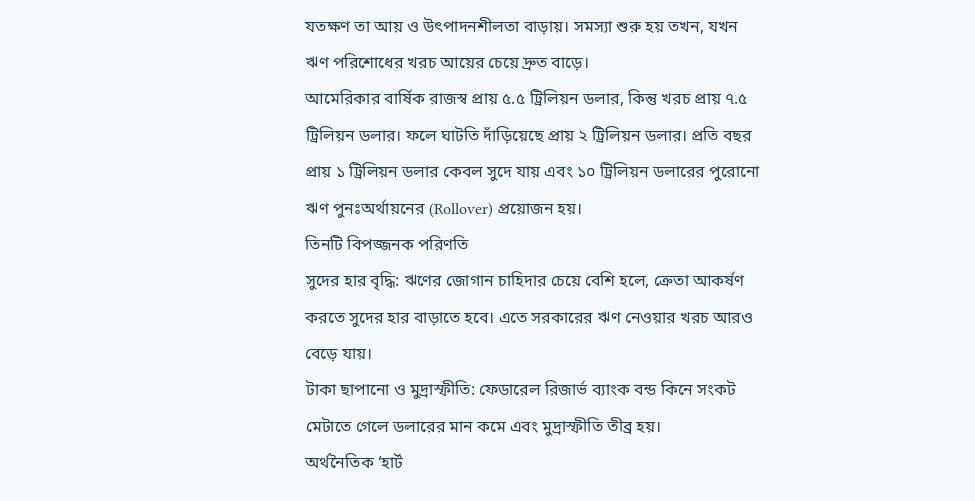যতক্ষণ তা আয় ও উৎপাদনশীলতা বাড়ায়। সমস্যা শুরু হয় তখন, যখন ঋণ পরিশোধের খরচ আয়ের চেয়ে দ্রুত বাড়ে।
আমেরিকার বার্ষিক রাজস্ব প্রায় ৫.৫ ট্রিলিয়ন ডলার, কিন্তু খরচ প্রায় ৭.৫ ট্রিলিয়ন ডলার। ফলে ঘাটতি দাঁড়িয়েছে প্রায় ২ ট্রিলিয়ন ডলার। প্রতি বছর প্রায় ১ ট্রিলিয়ন ডলার কেবল সুদে যায় এবং ১০ ট্রিলিয়ন ডলারের পুরোনো ঋণ পুনঃঅর্থায়নের (Rollover) প্রয়োজন হয়।
তিনটি বিপজ্জনক পরিণতি
সুদের হার বৃদ্ধি: ঋণের জোগান চাহিদার চেয়ে বেশি হলে, ক্রেতা আকর্ষণ করতে সুদের হার বাড়াতে হবে। এতে সরকারের ঋণ নেওয়ার খরচ আরও বেড়ে যায়।
টাকা ছাপানো ও মুদ্রাস্ফীতি: ফেডারেল রিজার্ভ ব্যাংক বন্ড কিনে সংকট মেটাতে গেলে ডলারের মান কমে এবং মুদ্রাস্ফীতি তীব্র হয়।
অর্থনৈতিক ‘হার্ট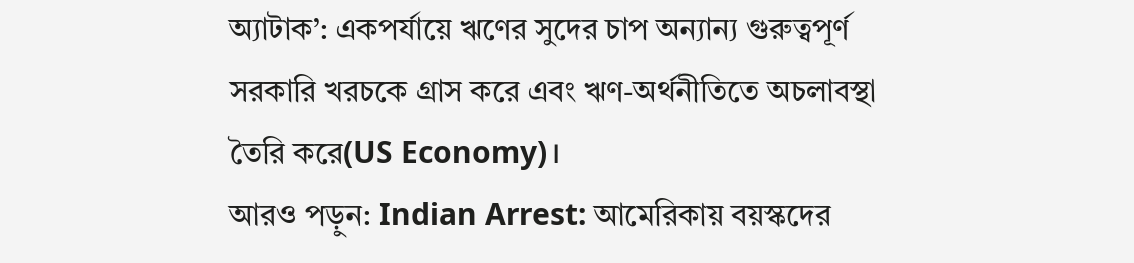অ্যাটাক’: একপর্যায়ে ঋণের সুদের চাপ অন্যান্য গুরুত্বপূর্ণ সরকারি খরচকে গ্রাস করে এবং ঋণ-অর্থনীতিতে অচলাবস্থা তৈরি করে(US Economy)।
আরও পড়ুন: Indian Arrest: আমেরিকায় বয়স্কদের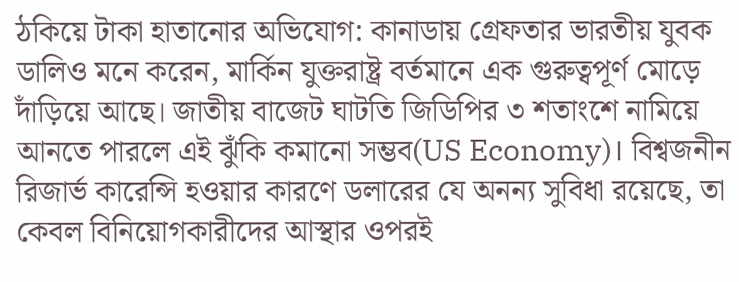ঠকিয়ে টাকা হাতানোর অভিযোগ: কানাডায় গ্রেফতার ভারতীয় যুবক
ডালিও মনে করেন, মার্কিন যুক্তরাষ্ট্র বর্তমানে এক গুরুত্বপূর্ণ মোড়ে দাঁড়িয়ে আছে। জাতীয় বাজেট ঘাটতি জিডিপির ৩ শতাংশে নামিয়ে আনতে পারলে এই ঝুঁকি কমানো সম্ভব(US Economy)। বিশ্বজনীন রিজার্ভ কারেন্সি হওয়ার কারণে ডলারের যে অনন্য সুবিধা রয়েছে, তা কেবল বিনিয়োগকারীদের আস্থার ওপরই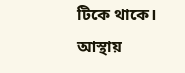টিকে থাকে। আস্থায়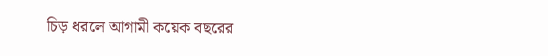চিড় ধরলে আগামী কয়েক বছরের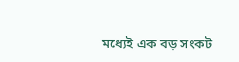মধ্যেই এক বড় সংকট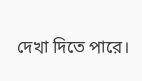দেখা দিতে পারে।